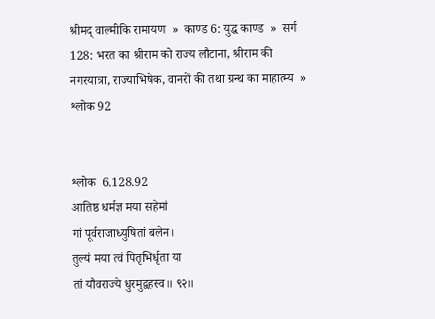श्रीमद् वाल्मीकि रामायण  »  काण्ड 6: युद्ध काण्ड  »  सर्ग 128: भरत का श्रीराम को राज्य लौटाना, श्रीराम की नगरयात्रा, राज्याभिषेक, वानरों की तथा ग्रन्थ का माहात्म्य  »  श्लोक 92


श्लोक  6.128.92
आतिष्ठ धर्मज्ञ मया सहेमां
गां पूर्वराजाध्युषितां बलेन।
तुल्यं मया त्वं पितृभिर्धृता या
तां यौवराज्ये धुरमुद्वहस्व॥ ९२॥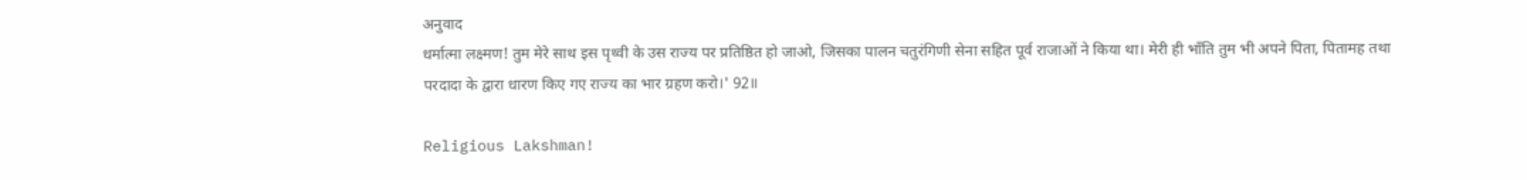अनुवाद
धर्मात्मा लक्ष्मण! तुम मेरे साथ इस पृथ्वी के उस राज्य पर प्रतिष्ठित हो जाओ, जिसका पालन चतुरंगिणी सेना सहित पूर्व राजाओं ने किया था। मेरी ही भाँति तुम भी अपने पिता, पितामह तथा परदादा के द्वारा धारण किए गए राज्य का भार ग्रहण करो।' 92॥

Religious Lakshman!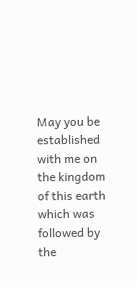May you be established with me on the kingdom of this earth which was followed by the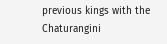previous kings with the Chaturangini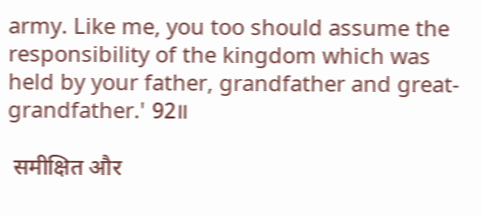army. Like me, you too should assume the responsibility of the kingdom which was held by your father, grandfather and great-grandfather.' 92॥

 समीक्षित और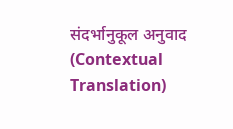संदर्भानुकूल अनुवाद (Contextual Translation)